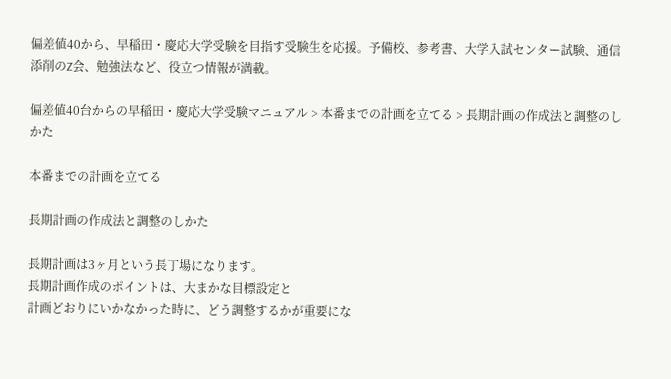偏差値40から、早稲田・慶応大学受験を目指す受験生を応援。予備校、参考書、大学入試センター試験、通信添削のZ会、勉強法など、役立つ情報が満載。

偏差値40台からの早稲田・慶応大学受験マニュアル > 本番までの計画を立てる > 長期計画の作成法と調整のしかた

本番までの計画を立てる

長期計画の作成法と調整のしかた

長期計画は3ヶ月という長丁場になります。
長期計画作成のポイントは、大まかな目標設定と
計画どおりにいかなかった時に、どう調整するかが重要にな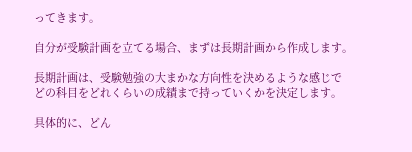ってきます。

自分が受験計画を立てる場合、まずは長期計画から作成します。

長期計画は、受験勉強の大まかな方向性を決めるような感じで
どの科目をどれくらいの成績まで持っていくかを決定します。

具体的に、どん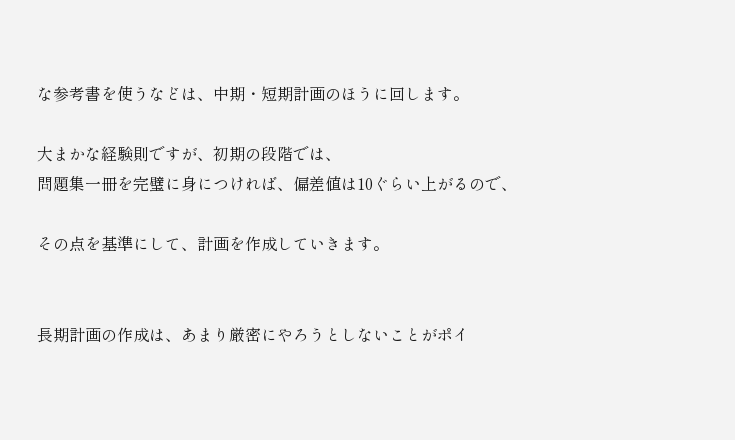な参考書を使うなどは、中期・短期計画のほうに回します。

大まかな経験則ですが、初期の段階では、
問題集一冊を完璧に身につければ、偏差値は10ぐらい上がるので、

その点を基準にして、計画を作成していきます。


長期計画の作成は、あまり厳密にやろうとしないことがポイ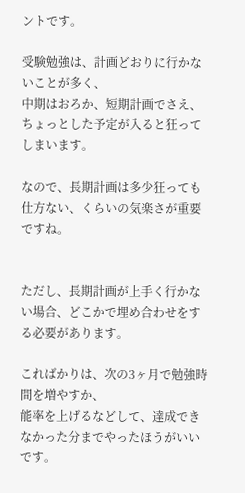ントです。

受験勉強は、計画どおりに行かないことが多く、
中期はおろか、短期計画でさえ、ちょっとした予定が入ると狂ってしまいます。

なので、長期計画は多少狂っても仕方ない、くらいの気楽さが重要ですね。


ただし、長期計画が上手く行かない場合、どこかで埋め合わせをする必要があります。

こればかりは、次の3ヶ月で勉強時間を増やすか、
能率を上げるなどして、達成できなかった分までやったほうがいいです。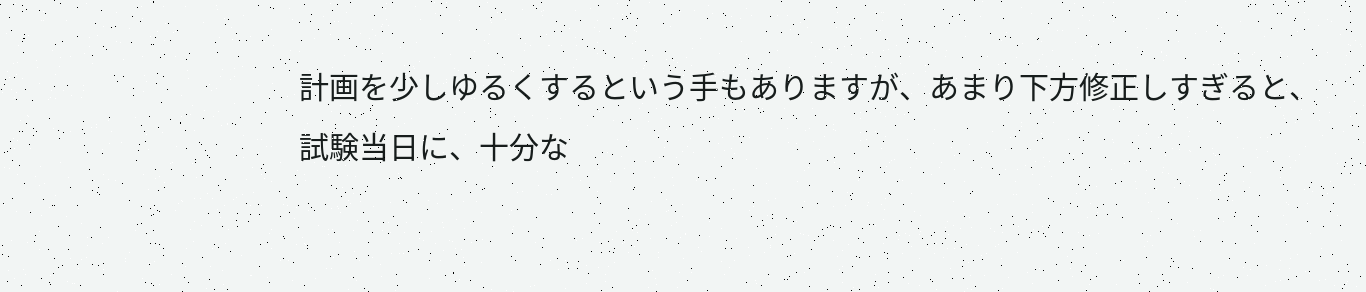計画を少しゆるくするという手もありますが、あまり下方修正しすぎると、
試験当日に、十分な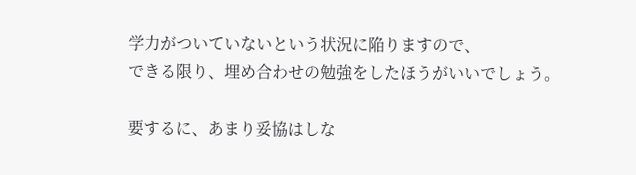学力がついていないという状況に陥りますので、
できる限り、埋め合わせの勉強をしたほうがいいでしょう。

要するに、あまり妥協はしな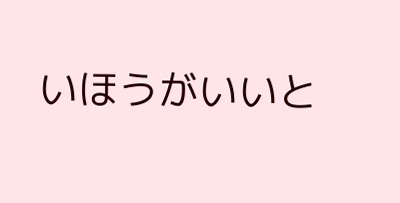いほうがいいと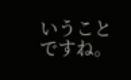いうことですね。